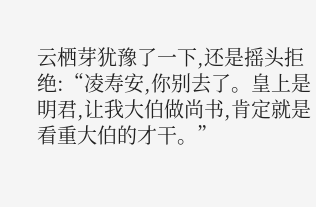云栖芽犹豫了一下,还是摇头拒绝:“凌寿安,你别去了。皇上是明君,让我大伯做尚书,肯定就是看重大伯的才干。”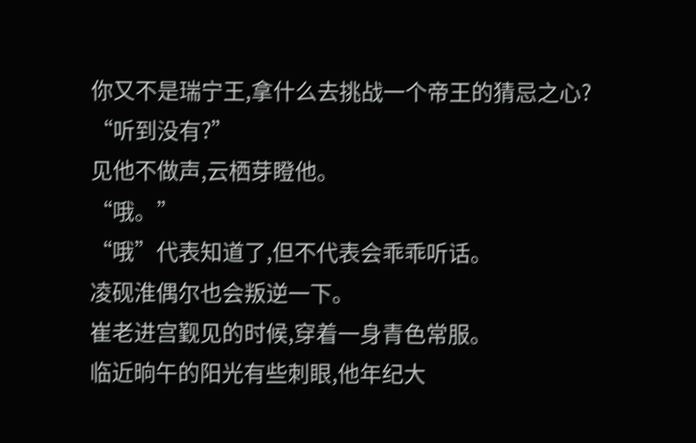你又不是瑞宁王,拿什么去挑战一个帝王的猜忌之心?
“听到没有?”
见他不做声,云栖芽瞪他。
“哦。”
“哦”代表知道了,但不代表会乖乖听话。
凌砚淮偶尔也会叛逆一下。
崔老进宫觐见的时候,穿着一身青色常服。
临近晌午的阳光有些刺眼,他年纪大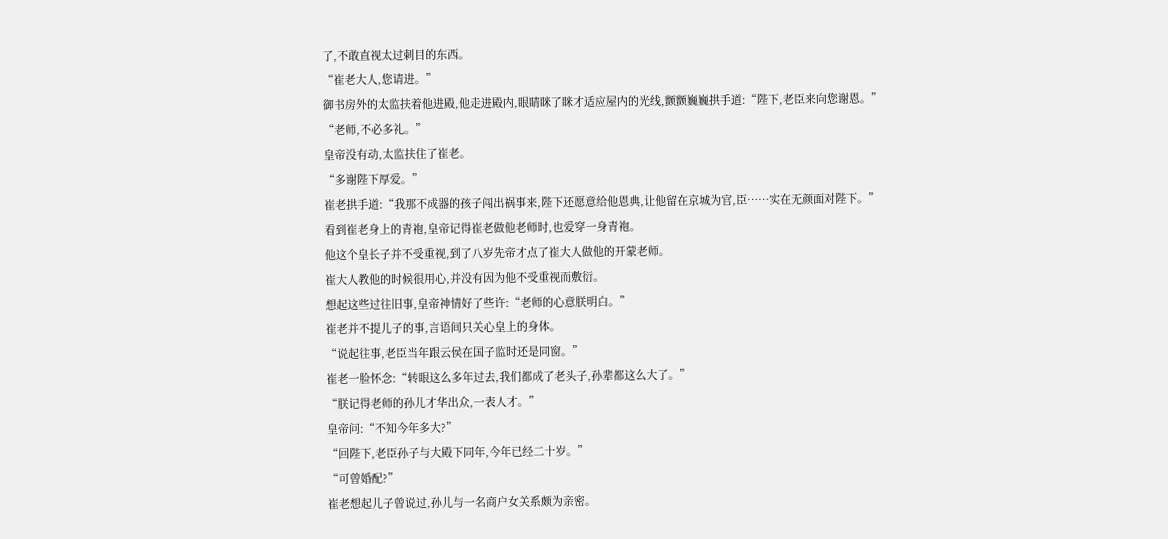了,不敢直视太过刺目的东西。
“崔老大人,您请进。”
御书房外的太监扶着他进殿,他走进殿内,眼睛眯了眯才适应屋内的光线,颤颤巍巍拱手道:“陛下,老臣来向您谢恩。”
“老师,不必多礼。”
皇帝没有动,太监扶住了崔老。
“多谢陛下厚爱。”
崔老拱手道:“我那不成器的孩子闯出祸事来,陛下还愿意给他恩典,让他留在京城为官,臣……实在无颜面对陛下。”
看到崔老身上的青袍,皇帝记得崔老做他老师时,也爱穿一身青袍。
他这个皇长子并不受重视,到了八岁先帝才点了崔大人做他的开蒙老师。
崔大人教他的时候很用心,并没有因为他不受重视而敷衍。
想起这些过往旧事,皇帝神情好了些许:“老师的心意朕明白。”
崔老并不提儿子的事,言语间只关心皇上的身体。
“说起往事,老臣当年跟云侯在国子监时还是同窗。”
崔老一脸怀念:“转眼这么多年过去,我们都成了老头子,孙辈都这么大了。”
“朕记得老师的孙儿才华出众,一表人才。”
皇帝问:“不知今年多大?”
“回陛下,老臣孙子与大殿下同年,今年已经二十岁。”
“可曾婚配?”
崔老想起儿子曾说过,孙儿与一名商户女关系颇为亲密。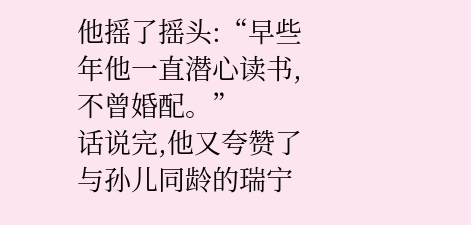他摇了摇头:“早些年他一直潜心读书,不曾婚配。”
话说完,他又夸赞了与孙儿同龄的瑞宁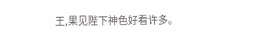王,果见陛下神色好看许多。